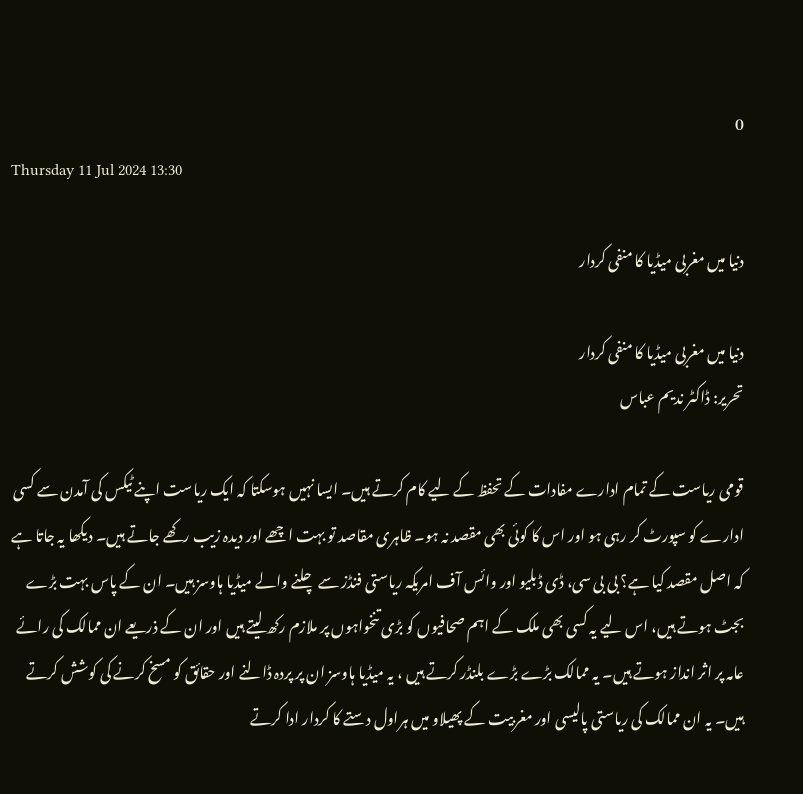0
Thursday 11 Jul 2024 13:30

دنیا میں مغربی میڈیا کا منفی کردار

دنیا میں مغربی میڈیا کا منفی کردار
تحریر: ڈاکٹر ندیم عباس

قومی ریاست کے تمام ادارے مفادات کے تحفظ کے لیے کام کرتے ہیں۔ ایسا نہیں ہوسکتا کہ ایک ریاست اپنے ٹیکس کی آمدن سے کسی ادارے کو سپورٹ کر رہی ہو اور اس کا کوئی بھی مقصد نہ ہو۔ ظاہری مقاصد تو بہت اچھے اور دیدہ زیب رکھے جاتے ہیں۔ دیکھا یہ جاتا ہے کہ اصل مقصد کیا ہے؟ بی بی سی، ڈی ڈبلیو اور وائس آف امریکہ ریاستی فنڈز سے چلنے والے میڈیا ہاوسز ہیں۔ ان کے پاس بہت بڑے بجٹ ہوتے ہیں، اس لیے یہ کسی بھی ملک کے اہم صحافیوں کو بڑی تنخواہوں پر ملازم رکھ لیتے ہیں اور ان کے ذریعے ان ممالک کی رائے عامہ پر اثر انداز ہوتے ہیں۔ یہ ممالک بڑے بڑے بلنڈر کرتے ہیں ، یہ میڈیا ہاوسز ان پر پردہ ڈالنے اور حقائق کو مسخ کرنے کی کوشش کرتے ہیں۔ یہ ان ممالک کی ریاستی پالیسی اور مغربیت کے پھیلاو میں ہراول دستے کا کردار ادا کرتے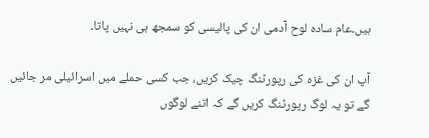ہیں۔عام سادہ لوح آدمی ان کی پالیسی کو سمجھ ہی نہیں پاتا۔

آپ ان کی غزہ کی رپورٹنگ چیک کریں، جب کسی حملے میں اسرائیلی مر جائیں گے تو یہ لوگ رپورٹنگ کریں گے کہ اتنے لوگوں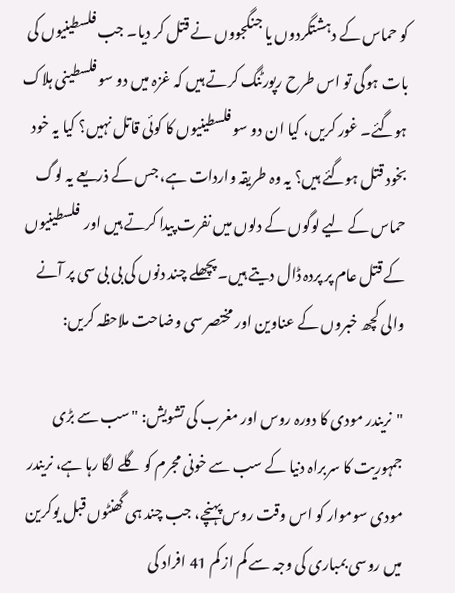کو حماس کے دہشتگردوں یا جنگجووں نے قتل کر دیا۔ جب فلسطینیوں کی بات ہوگی تو اس طرح رپورٹنگ کرتے ہیں کہ غزہ میں دو سو فلسطینی ہلاک ہوگئے۔ غور کریں، کیا ان دو سو فلسطینیوں کا کوئی قاتل نہیں؟ کیا یہ خود بخود قتل ہوگئے ہیں؟ یہ وہ طریقہ واردات ہے، جس کے ذریعے یہ لوگ حماس کے لیے لوگوں کے دلوں میں نفرت پیدا کرتے ہیں اور  فلسطینیوں کے قتل عام پر پردہ ڈال دیتے ہیں۔ پچھلے چند دنوں کی بی بی سی پر آنے والی کچھ خبروں کے عناوین اور مختصر سی وضاحت ملاحظہ کریں:

"نریندر مودی کا دورہ روس اور مغرب کی تشویش: "سب سے بڑی جمہوریت کا سربراہ دنیا کے سب سے خونی مجرم کو گلے لگا رہا ہے، نریندر مودی سوموار کو اس وقت روس پہنچے، جب چند ہی گھنٹوں قبل یوکرین میں روسی بمباری کی وجہ سے کم از کم 41 افراد کی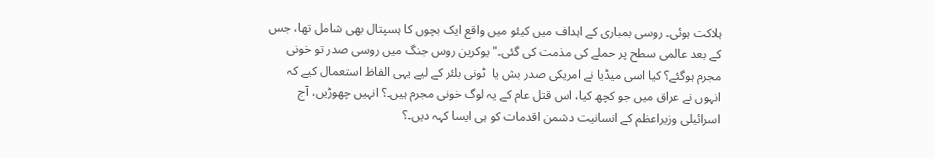ہلاکت ہوئی۔ روسی بمباری کے اہداف میں کیئو میں واقع ایک بچوں کا ہسپتال بھی شامل تھا، جس کے بعد عالمی سطح پر حملے کی مذمت کی گئی۔" یوکرین روس جنگ میں روسی صدر تو خونی مجرم ہوگئے؟ کیا اسی میڈیا نے امریکی صدر بش یا  ٹونی بلئر کے لیے یہی الفاظ استعمال کیے کہ انہوں نے عراق میں جو کچھ کیا، اس قتل عام کے یہ لوگ خونی مجرم ہیں۔؟ انہیں چھوڑیں، آج اسرائیلی وزیراعظم کے انسانیت دشمن اقدمات کو ہی ایسا کہہ دیں۔؟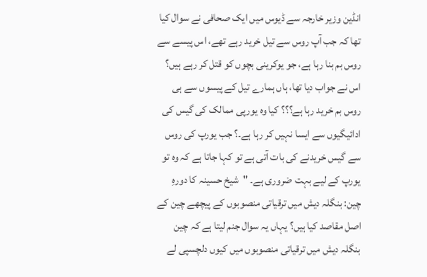انڈین وزیر خارجہ سے ڈیوس میں ایک صحافی نے سوال کیا تھا کہ جب آپ روس سے تیل خرید رہے تھے، اس پیسے سے روس بم بنا رہا ہے، جو یوکرینی بچوں کو قتل کر رہے ہیں؟ اس نے جواب دیا تھا، ہاں ہمارے تیل کے پیسوں سے ہی روس بم خرید رہا ہے؟؟؟ کیا وہ یورپی ممالک کی گیس کی ادائیگیوں سے ایسا نہیں کر رہا ہے۔؟ جب یورپ کی روس سے گیس خریدنے کی بات آتی ہے تو کہا جاتا ہے کہ وہ تو یورپ کے لیے بہت ضروری ہے۔ "شیخ حسینہ کا دورہِ چین: بنگلہ دیش میں ترقیاتی منصوبوں کے پیچھے چین کے اصل مقاصد کیا ہیں؟ یہاں یہ سوال جنم لیتا ہے کہ چین بنگلہ دیش میں ترقیاتی منصوبوں میں کیوں دلچسپی لے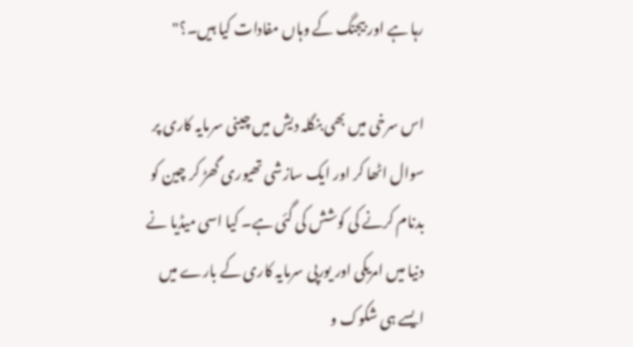رہا ہے اور بیجنگ کے وہاں مفادات کیا ہیں۔؟"

اس سرخی میں بھی بنگلہ دیش میں چینی سرمایہ کاری پر سوال اٹھا کر اور ایک سازشی تھیوری گھڑ کر چین کو بدنام کرنے کی کوشش کی گئی ہے۔ کیا اسی میڈیا نے دنیا میں امریکی اور یورپی سرمایہ کاری کے بارے میں ایسے ہی شکوک و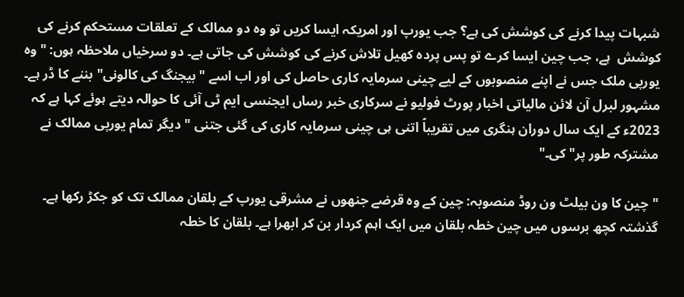شبہات پیدا کرنے کی کوشش کی ہے؟ جب یورپ اور امریکہ ایسا کریں تو وہ دو ممالک کے تعلقات مستحکم کرنے کی کوشش  ہے، جب چین ایسا کرے تو پس پردہ کھیل تلاش کرنے کی کوشش کی جاتی ہے۔ دو سرخیاں ملاحظہ ہوں: "وہ یورپی ملک جس نے اپنے منصوبوں کے لیے چینی سرمایہ کاری حاصل کی اور اب اسے "بیجنگ کی کالونی" بننے کا ڈر ہے۔ مشہور لبرل آن لائن مالیاتی اخبار پورٹ فولیو نے سرکاری خبر رساں ایجنسی ایم ٹی آئی کا حوالہ دیتے ہوئے کہا ہے کہ 2023ء کے ایک سال دوران ہنگری میں تقریباً اتنی ہی چینی سرمایہ کاری کی گئی جتنی "دیگر تمام یورپی ممالک نے مشترکہ طور پر" کی۔"

"چین کا ون بیلٹ ون روڈ منصوبہ: چین کے وہ قرضے جنھوں نے مشرقی یورپ کے بلقان ممالک تک کو جکڑ رکھا ہے۔ گذشتہ کچھ برسوں میں چین خطہ بلقان میں ایک اہم کردار بن کر ابھرا ہے۔ بلقان کا خطہ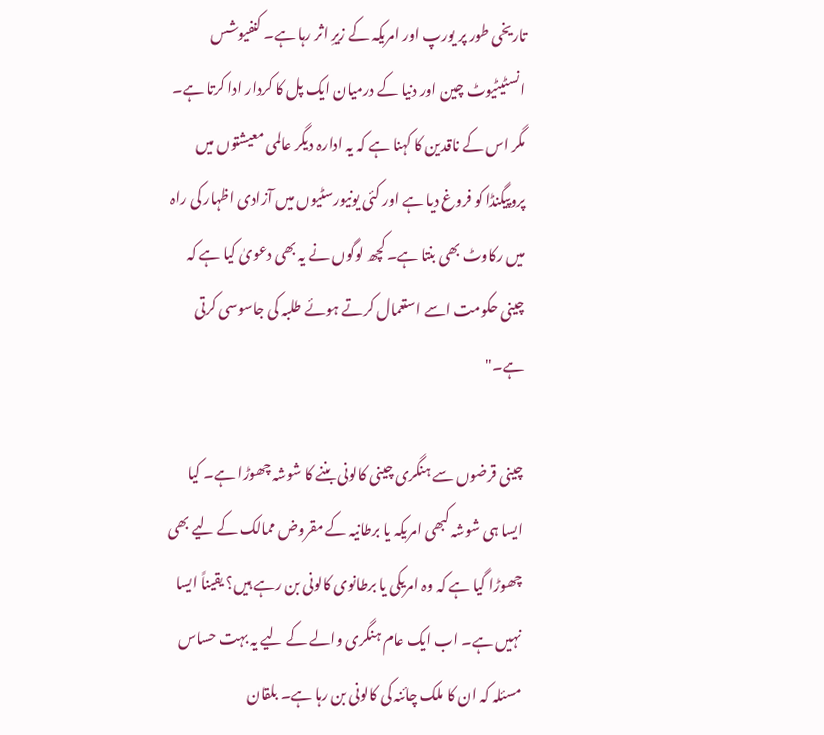تاریخی طور پر یورپ اور امریکہ کے زیرِ اثر رہا ہے۔ کنفیوشس انسٹیٹیوٹ چین اور دنیا کے درمیان ایک پل کا کردار ادا کرتا ہے۔ مگر اس کے ناقدین کا کہنا ہے کہ یہ ادارہ دیگر عالمی معیشتوں میں پروپیگنڈا کو فروغ دیا ہے اور کئی یونیورسٹیوں میں آزادی اظہار کی راہ میں رکاوٹ بھی بنتا ہے۔ کچھ لوگوں نے یہ بھی دعویٰ کیا ہے کہ چینی حکومت اسے استعمال کرتے ہوئے طلبہ کی جاسوسی کرتی ہے۔"

چینی قرضوں سے ہنگری چینی کالونی بننے کا شوشہ چھوڑا ہے۔ کیا ایسا ہی شوشہ کبھی امریکہ یا برطانیہ کے مقروض ممالک کے لیے بھی چھوڑا گیا ہے کہ وہ امریکی یا برطانوی کالونی بن رہے ہیں؟ یقیناً ایسا نہیں ہے۔ اب ایک عام ہنگری والے کے لیے یہ بہت حساس مسئلہ کہ ان کا ملک چائنہ کی کالونی بن رہا ہے۔ بلقان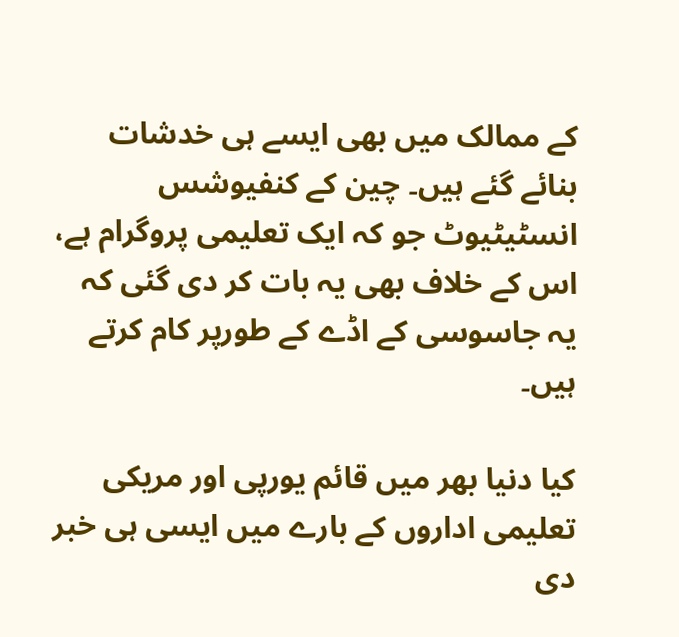کے ممالک میں بھی ایسے ہی خدشات بنائے گئے ہیں۔ چین کے کنفیوشس انسٹیٹیوٹ جو کہ ایک تعلیمی پروگرام ہے، اس کے خلاف بھی یہ بات کر دی گئی کہ یہ جاسوسی کے اڈے کے طورپر کام کرتے ہیں۔

کیا دنیا بھر میں قائم یورپی اور مریکی تعلیمی اداروں کے بارے میں ایسی ہی خبر دی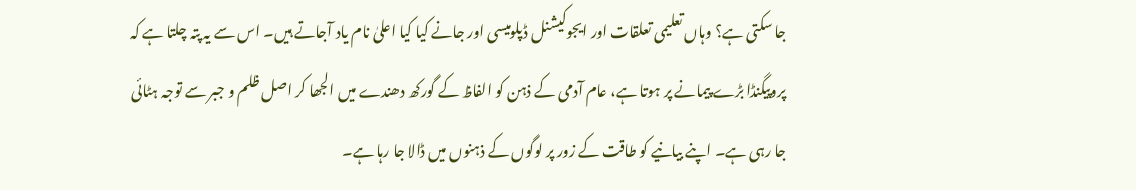جا سکتی ہے؟ وہاں تعلیمی تعلقات اور ایجوکیشنل ڈپلومیسی اور جانے کیا کیا اعلیٰ نام یاد آجاتے ہیں۔ اس سے یہ پتہ چلتا ہے کہ پروپیگنڈا بڑے پیمانے پر ہوتا ہے، عام آدمی کے ذہن کو الفاظ کے گورکھ دھندے میں الجھا کر اصل ظلم و جبر سے توجہ ہٹائی جا رہی ہے۔ اپنے بیانیے کو طاقت کے زور پر لوگوں کے ذہنوں میں ڈالا جا رہا ہے۔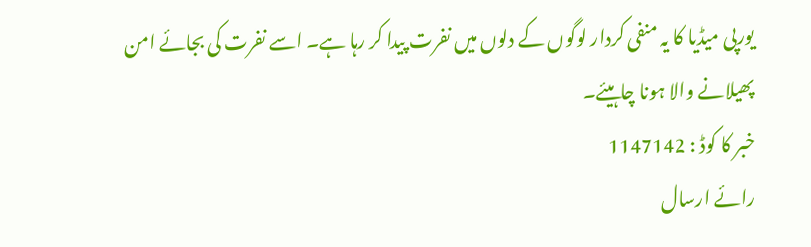یورپی میڈیا کا یہ منفی کردار لوگوں کے دلوں میں نفرت پیدا کر رہا ہے۔ اسے نفرت کی بجائے امن پھیلانے والا ہونا چاہیئے۔
خبر کا کوڈ : 1147142
رائے ارسال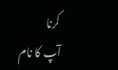کرنا
آپ کا نام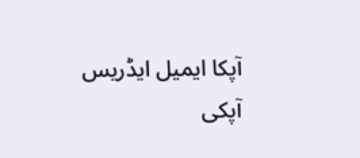آپکا ایمیل ایڈریس
آپکی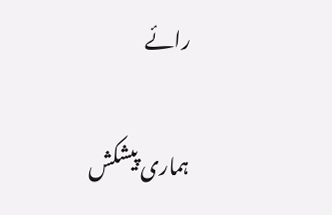رائے

ہماری پیشکش